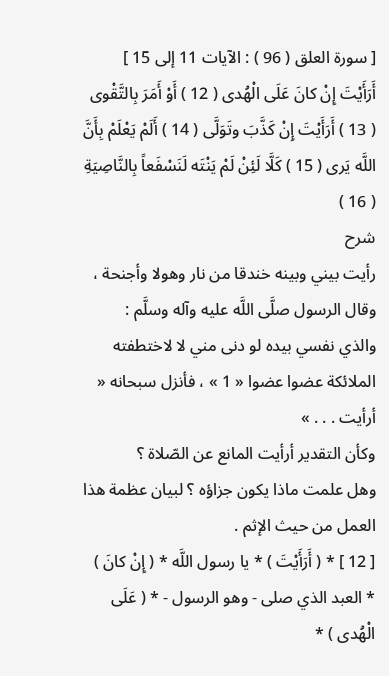[ سورة العلق ( 96 ) : الآيات 11 إلى 15 ]
أَرَأَيْتَ إِنْ كانَ عَلَى الْهُدى ( 12 ) أَوْ أَمَرَ بِالتَّقْوى ( 13 ) أَرَأَيْتَ إِنْ كَذَّبَ وتَوَلَّى ( 14 ) أَلَمْ يَعْلَمْ بِأَنَّ اللَّه يَرى ( 15 ) كَلَّا لَئِنْ لَمْ يَنْتَه لَنَسْفَعاً بِالنَّاصِيَةِ ( 16 )
شرح
رأيت بيني وبينه خندقا من نار وهولا وأجنحة ، وقال الرسول صلَّى اللَّه عليه وآله وسلَّم :
والذي نفسي بيده لو دنى مني لا لاختطفته الملائكة عضوا عضوا « 1 » ، فأنزل سبحانه « أرأيت . . . »
وكأن التقدير أرأيت المانع عن الصّلاة ؟
وهل علمت ماذا يكون جزاؤه ؟ لبيان عظمة هذا العمل من حيث الإثم .
[ 12 ] * ( أَرَأَيْتَ ) * يا رسول اللَّه * ( إِنْ كانَ ) * العبد الذي صلى - وهو الرسول - * ( عَلَى الْهُدى ) *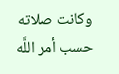وكانت صلاته حسب أمر اللَّه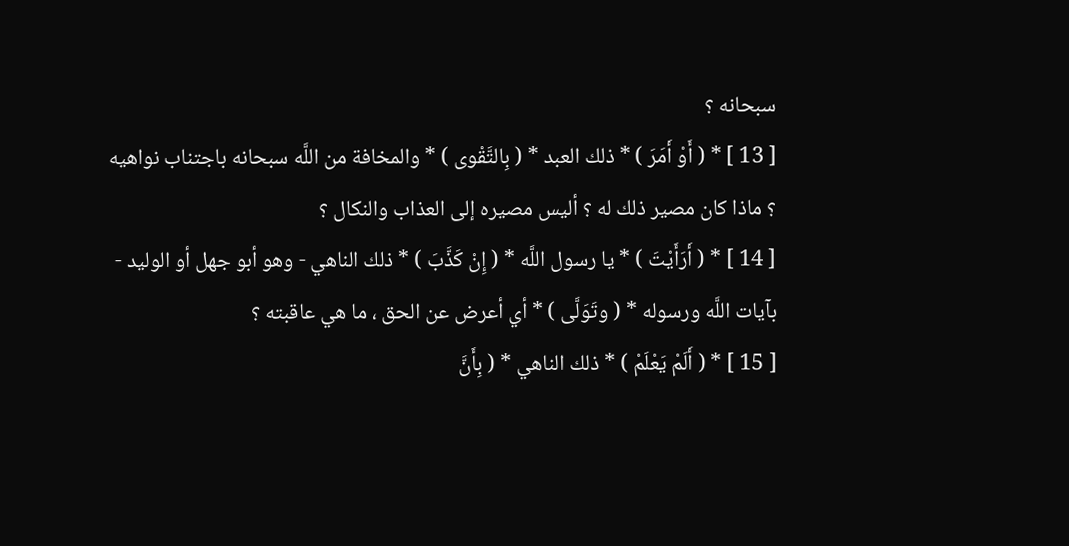سبحانه ؟
[ 13 ] * ( أَوْ أَمَرَ ) * ذلك العبد * ( بِالتَّقْوى ) * والمخافة من اللَّه سبحانه باجتناب نواهيه ؟ ماذا كان مصير ذلك له ؟ أليس مصيره إلى العذاب والنكال ؟
[ 14 ] * ( أَرَأَيْتَ ) * يا رسول اللَّه * ( إِنْ كَذَّبَ ) * ذلك الناهي - وهو أبو جهل أو الوليد - بآيات اللَّه ورسوله * ( وتَوَلَّى ) * أي أعرض عن الحق ، ما هي عاقبته ؟
[ 15 ] * ( أَلَمْ يَعْلَمْ ) * ذلك الناهي * ( بِأَنَّ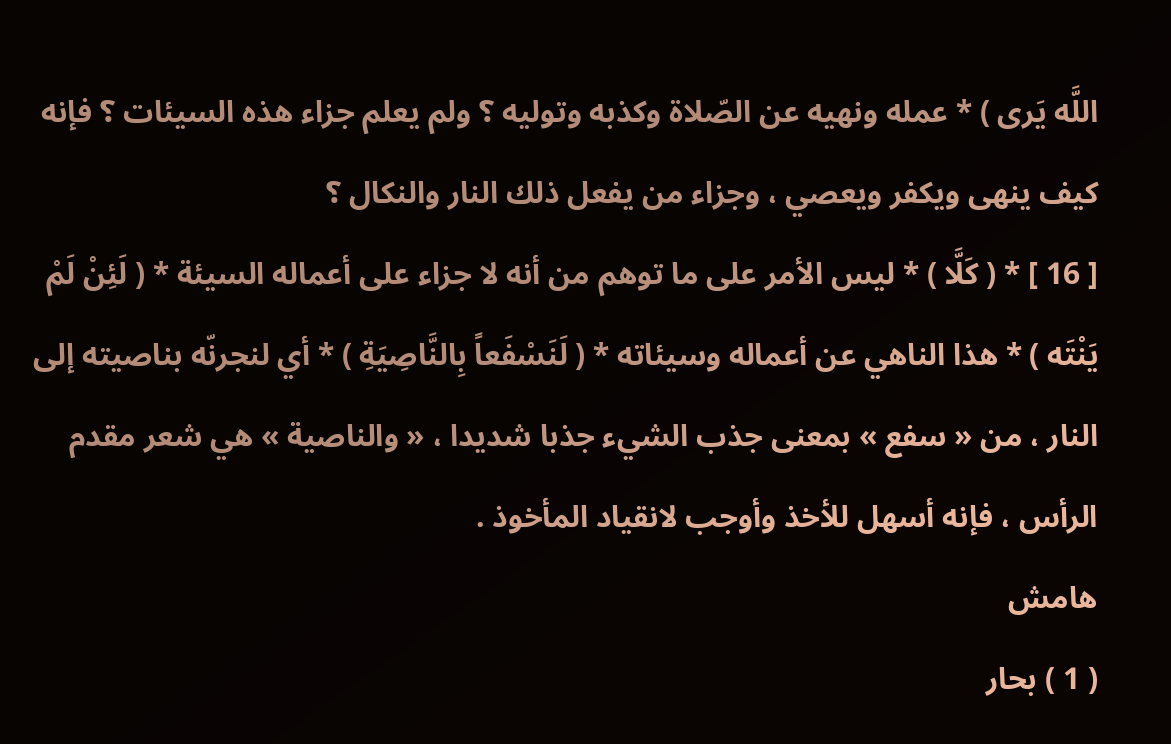اللَّه يَرى ) * عمله ونهيه عن الصّلاة وكذبه وتوليه ؟ ولم يعلم جزاء هذه السيئات ؟ فإنه كيف ينهى ويكفر ويعصي ، وجزاء من يفعل ذلك النار والنكال ؟
[ 16 ] * ( كَلَّا ) * ليس الأمر على ما توهم من أنه لا جزاء على أعماله السيئة * ( لَئِنْ لَمْ يَنْتَه ) * هذا الناهي عن أعماله وسيئاته * ( لَنَسْفَعاً بِالنَّاصِيَةِ ) * أي لنجرنّه بناصيته إلى النار ، من « سفع » بمعنى جذب الشيء جذبا شديدا ، « والناصية » هي شعر مقدم الرأس ، فإنه أسهل للأخذ وأوجب لانقياد المأخوذ .
هامش
( 1 ) بحار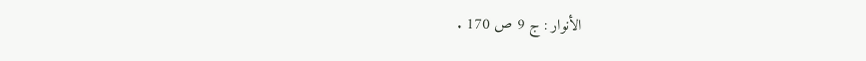الأنوار : ج 9 ص 170 .